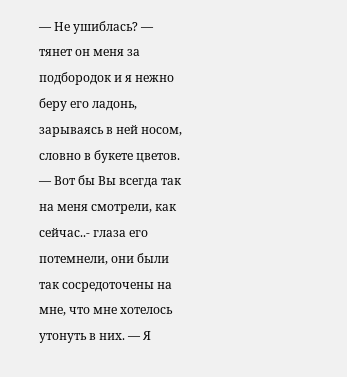— Не ушиблась? — тянет он меня за подбородок и я нежно беру его ладонь, зарываясь в ней носом, словно в букете цветов.
— Вот бы Вы всегда так на меня смотрели, как сейчас..- глаза его потемнели, они были так сосредоточены на мне, что мне хотелось утонуть в них. — Я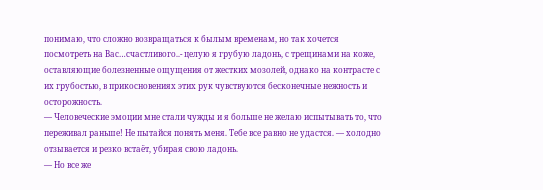понимаю, что сложно возвращаться к былым временам, но так хочется посмотреть на Вас…счастливого..- целую я грубую ладонь, с трещинами на коже, оставляющие болезненные ощущения от жестких мозолей, однако на контрасте с их грубостью, в прикосновениях этих рук чувствуются бесконечные нежность и осторожность.
— Человеческие эмоции мне стали чужды и я больше не желаю испытывать то, что переживал раньше! Не пытайся понять меня. Тебе все равно не удастся. — холодно отзывается и резко встаёт, убирая свою ладонь.
— Но все же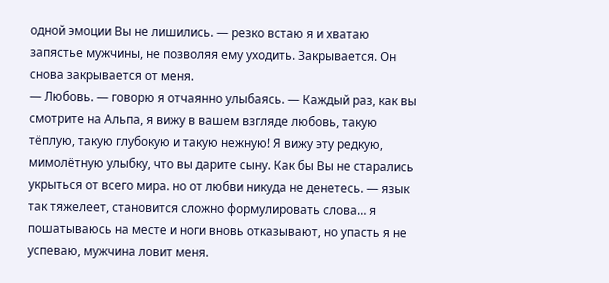одной эмоции Вы не лишились. — резко встаю я и хватаю запястье мужчины, не позволяя ему уходить. Закрывается. Он снова закрывается от меня.
— Любовь. — говорю я отчаянно улыбаясь. — Каждый раз, как вы смотрите на Альпа, я вижу в вашем взгляде любовь, такую тёплую, такую глубокую и такую нежную! Я вижу эту редкую, мимолётную улыбку, что вы дарите сыну. Как бы Вы не старались укрыться от всего мира. но от любви никуда не денетесь. — язык так тяжелеет, становится сложно формулировать слова… я пошатываюсь на месте и ноги вновь отказывают, но упасть я не успеваю, мужчина ловит меня.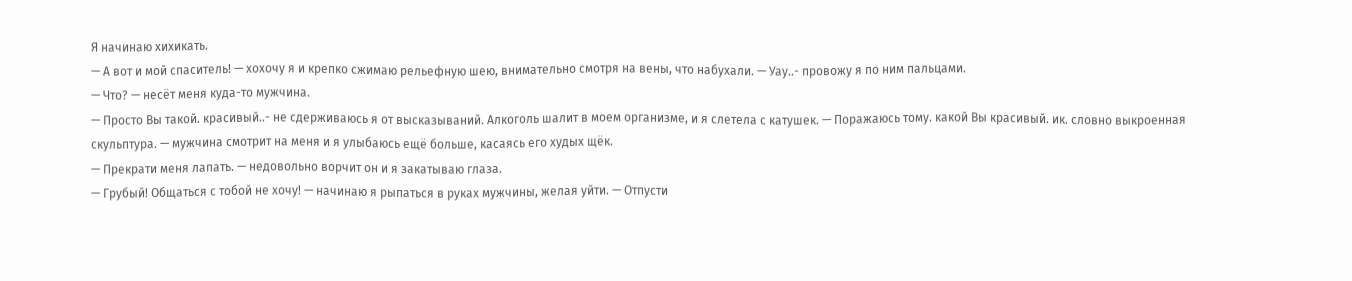Я начинаю хихикать.
— А вот и мой спаситель! — хохочу я и крепко сжимаю рельефную шею, внимательно смотря на вены, что набухали. — Уау..- провожу я по ним пальцами.
— Что? — несёт меня куда-то мужчина.
— Просто Вы такой. красивый..- не сдерживаюсь я от высказываний. Алкоголь шалит в моем организме, и я слетела с катушек. — Поражаюсь тому. какой Вы красивый. ик. словно выкроенная скульптура. — мужчина смотрит на меня и я улыбаюсь ещё больше, касаясь его худых щёк.
— Прекрати меня лапать. — недовольно ворчит он и я закатываю глаза.
— Грубый! Общаться с тобой не хочу! — начинаю я рыпаться в руках мужчины, желая уйти. — Отпусти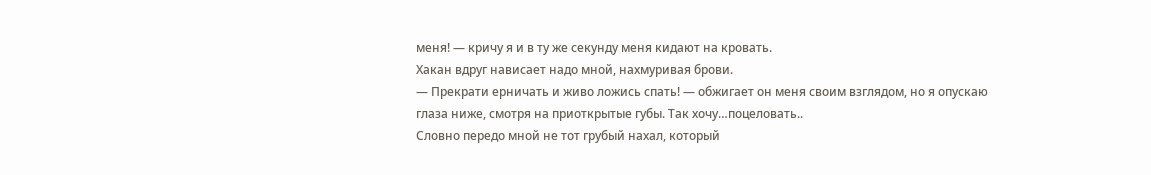меня! — кричу я и в ту же секунду меня кидают на кровать.
Хакан вдруг нависает надо мной, нахмуривая брови.
— Прекрати ерничать и живо ложись спать! — обжигает он меня своим взглядом, но я опускаю глаза ниже, смотря на приоткрытые губы. Так хочу…поцеловать..
Словно передо мной не тот грубый нахал, который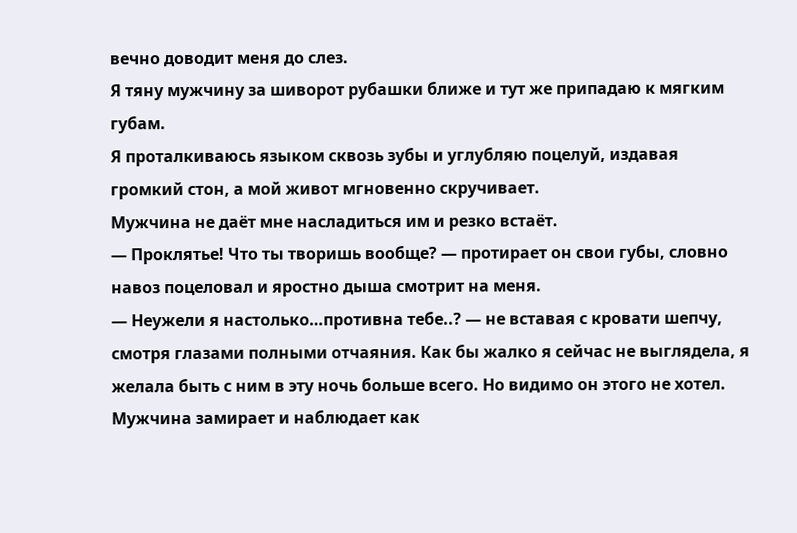вечно доводит меня до слез.
Я тяну мужчину за шиворот рубашки ближе и тут же припадаю к мягким губам.
Я проталкиваюсь языком сквозь зубы и углубляю поцелуй, издавая громкий стон, а мой живот мгновенно скручивает.
Мужчина не даёт мне насладиться им и резко встаёт.
— Проклятье! Что ты творишь вообще? — протирает он свои губы, словно навоз поцеловал и яростно дыша смотрит на меня.
— Неужели я настолько…противна тебе..? — не вставая с кровати шепчу, смотря глазами полными отчаяния. Как бы жалко я сейчас не выглядела, я желала быть с ним в эту ночь больше всего. Но видимо он этого не хотел.
Мужчина замирает и наблюдает как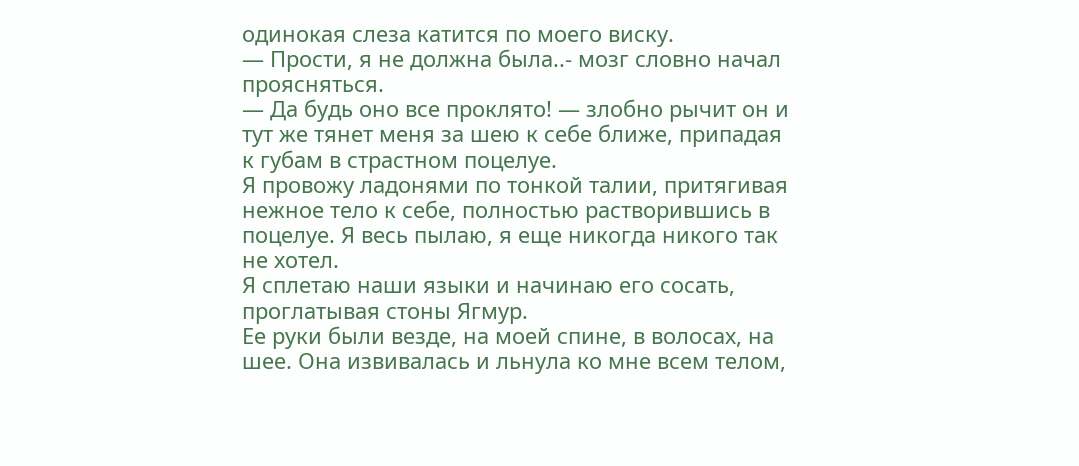одинокая слеза катится по моего виску.
— Прости, я не должна была..- мозг словно начал проясняться.
— Да будь оно все проклято! — злобно рычит он и тут же тянет меня за шею к себе ближе, припадая к губам в страстном поцелуе.
Я провожу ладонями по тонкой талии, притягивая нежное тело к себе, полностью растворившись в поцелуе. Я весь пылаю, я еще никогда никого так не хотел.
Я сплетаю наши языки и начинаю его сосать, проглатывая стоны Ягмур.
Ее руки были везде, на моей спине, в волосах, на шее. Она извивалась и льнула ко мне всем телом,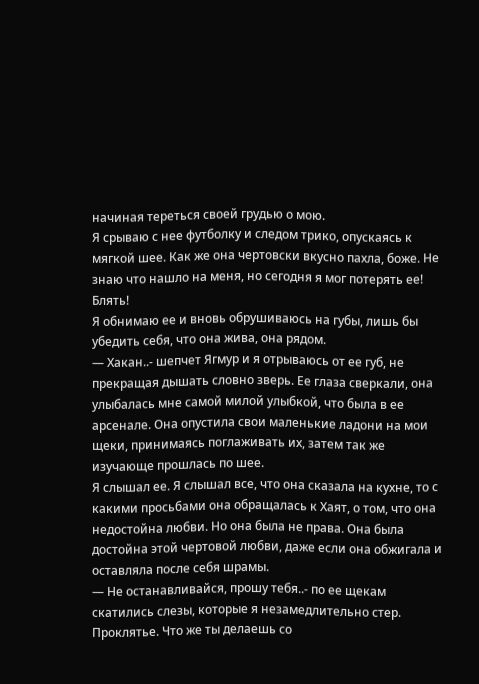начиная тереться своей грудью о мою.
Я срываю с нее футболку и следом трико, опускаясь к мягкой шее. Как же она чертовски вкусно пахла, боже. Не знаю что нашло на меня, но сегодня я мог потерять ее! Блять!
Я обнимаю ее и вновь обрушиваюсь на губы, лишь бы убедить себя, что она жива, она рядом.
— Хакан..- шепчет Ягмур и я отрываюсь от ее губ, не прекращая дышать словно зверь. Ее глаза сверкали, она улыбалась мне самой милой улыбкой, что была в ее арсенале. Она опустила свои маленькие ладони на мои щеки, принимаясь поглаживать их, затем так же изучающе прошлась по шее.
Я слышал ее. Я слышал все, что она сказала на кухне, то с какими просьбами она обращалась к Хаят, о том, что она недостойна любви. Но она была не права. Она была достойна этой чертовой любви, даже если она обжигала и оставляла после себя шрамы.
— Не останавливайся, прошу тебя..- по ее щекам скатились слезы, которые я незамедлительно стер. Проклятье. Что же ты делаешь со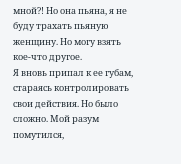мной?! Но она пьяна, я не буду трахать пьяную женщину. Но могу взять кое-что другое.
Я вновь припал к ее губам, стараясь контролировать свои действия. Но было сложно. Мой разум помутился,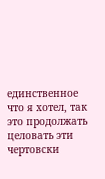единственное что я хотел, так это продолжать целовать эти чертовски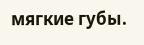мягкие губы.